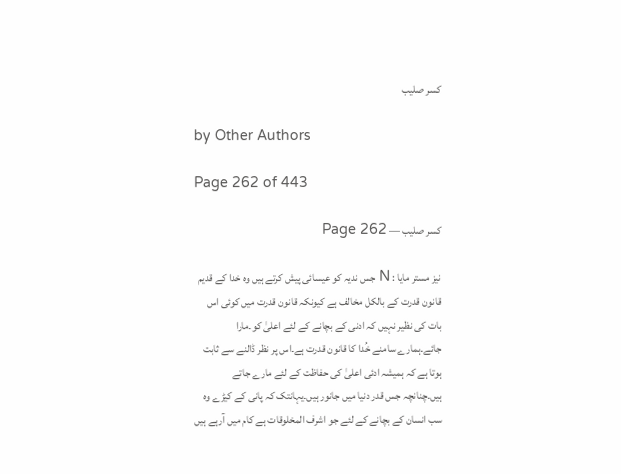کسر صلیب

by Other Authors

Page 262 of 443

کسر صلیب — Page 262

نیز مستر مایا : N جس ندیہ کو عیسائی پیش کرتے ہیں وہ خدا کے قدیم قانون قدرت کے بالکل مخالف ہے کیونکہ قانون قدرت میں کوئی اس بات کی نظیر نہیں کہ ادنی کے بچانے کے لئے اعلیٰ کو۔مارا جائے۔ہمارے سامنے خُدا کا قانون قدرت ہے۔اس پر نظر ڈالنے سے ثابت ہوتا ہے کہ ہمیشہ ادئی اعلیٰ کی حفاظت کے لئے مارے جاتے ہیں۔چنانچہ جس قدر دنیا میں جانور ہیں۔یہانتک کہ پانی کے کیڑے وہ سب انسان کے بچانے کے لئے جو اشرف المخلوقات ہے کام میں آرہے ہیں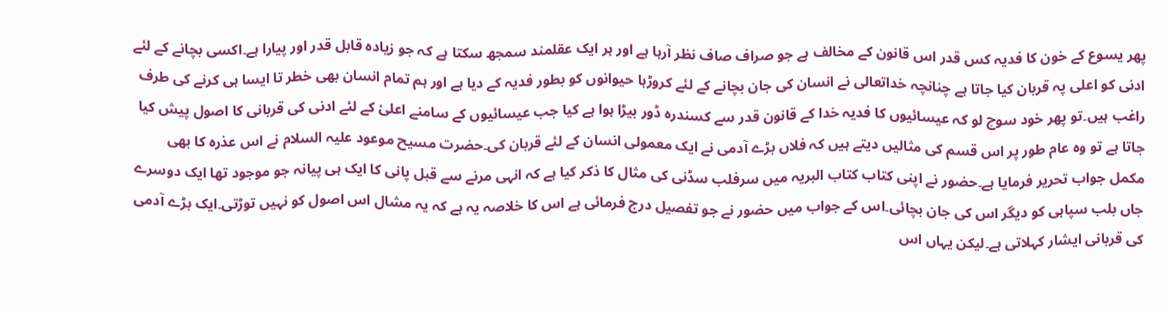پھر یسوع کے خون کا فدیہ کس قدر اس قانون کے مخالف ہے جو صراف صاف نظر آرہا ہے اور ہر ایک عقلمند سمجھ سکتا ہے کہ جو زیادہ قابل قدر اور پیارا ہے۔اکسی بچانے کے لئے ادنی کو اعلی پہ قربان کیا جاتا ہے چنانچہ خداتعالی نے انسان کی جان بچانے کے لئے کروڑہا حیوانوں کو بطور فدیہ کے دیا ہے اور ہم تمام انسان بھی خطر تا ایسا ہی کرنے کی طرف راغب ہیں۔تو پھر خود سوچ لو کہ عیسائیوں کا فدیہ خدا کے قانون قدر سے کسندرہ ڈور بیڑا ہوا ہے کیا جب عیسائیوں کے سامنے اعلیٰ کے لئے ادنی کی قربانی کا اصول پیش کیا جاتا ہے تو وہ عام طور پر اس قسم کی مثالیں دیتے ہیں کہ فلاں بڑے آدمی نے ایک معمولی انسان کے لئے قربان کی۔حضرت مسیح موعود علیہ السلام نے اس عذرہ کا بھی مکمل جواب تحریر فرمایا ہے۔حضور نے اپنی کتاب کتاب البریہ میں سرفلب سڈنی کی مثال کا ذکر کیا ہے کہ انہی مرنے سے قبل پانی کا ایک ہی پیانہ جو موجود تھا ایک دوسرے جاں بلب سپاہی کو دیگر اس کی جان بچائی۔اس کے جواب میں حضور نے جو تفصیل درج فرمائی ہے اس کا خلاصہ یہ ہے کہ یہ مشال اس اصول کو نہیں توڑتی۔ایک بڑے آدمی کی قربانی ایشار کہلاتی ہے۔لیکن یہاں اس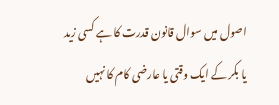اصول میں سوال قانون قدرت کا ہے کسی زید یا بکر کے ایک وقتی یا عارضی کام کا نہیں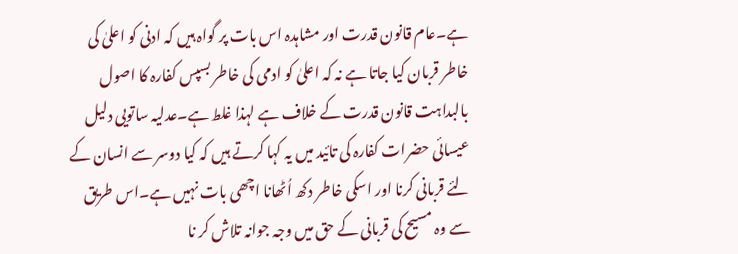ہے۔عام قانون قدرت اور مشاہدہ اس بات پر گواہ ہیں کہ ادنی کو اعلیٰ کی خاطر قربان کیا جاتا ہے نہ کہ اعلیٰ کو ادمی کی خاطر بسپس کفارہ کا اصول بالبداہت قانون قدرت کے خلاف ہے لہذا غلط ہے۔عدلیہ ساتویی دلیل عیسائی حضرات کفارہ کی تائید میں یہ کہا کرتے ہیں کہ کیا دوسر سے انسان کے لئے قربانی کرنا اور اسکی خاطر دکھ اُٹھانا اچھی بات نہیں ہے۔اس طریق سے وہ مسیح کی قربانی کے حق میں وجہ جوانہ تلاش کر نا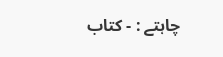چاہتے : - كتاب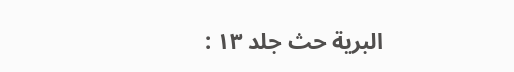البرية حث جلد ۱۳ :